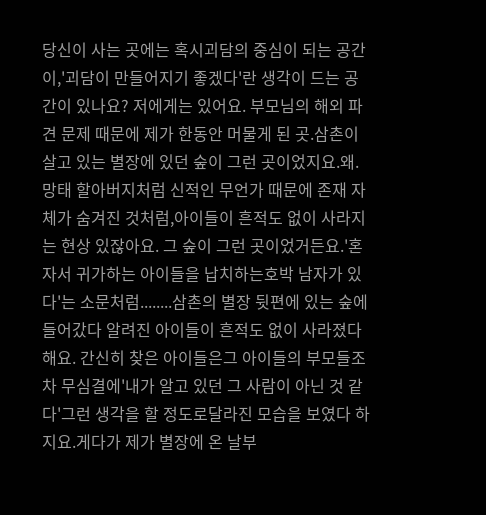당신이 사는 곳에는 혹시괴담의 중심이 되는 공간이,'괴담이 만들어지기 좋겠다'란 생각이 드는 공간이 있나요? 저에게는 있어요. 부모님의 해외 파견 문제 때문에 제가 한동안 머물게 된 곳.삼촌이 살고 있는 별장에 있던 숲이 그런 곳이었지요.왜. 망태 할아버지처럼 신적인 무언가 때문에 존재 자체가 숨겨진 것처럼,아이들이 흔적도 없이 사라지는 현상 있잖아요. 그 숲이 그런 곳이었거든요.'혼자서 귀가하는 아이들을 납치하는호박 남자가 있다'는 소문처럼........삼촌의 별장 뒷편에 있는 숲에 들어갔다 알려진 아이들이 흔적도 없이 사라졌다 해요. 간신히 찾은 아이들은그 아이들의 부모들조차 무심결에'내가 알고 있던 그 사람이 아닌 것 같다'그런 생각을 할 정도로달라진 모습을 보였다 하지요.게다가 제가 별장에 온 날부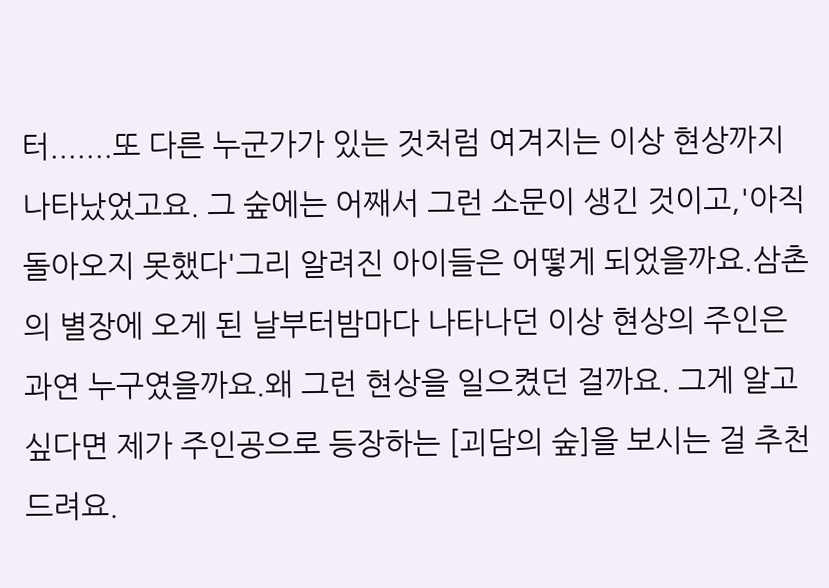터.......또 다른 누군가가 있는 것처럼 여겨지는 이상 현상까지 나타났었고요. 그 숲에는 어째서 그런 소문이 생긴 것이고,'아직 돌아오지 못했다'그리 알려진 아이들은 어떻게 되었을까요.삼촌의 별장에 오게 된 날부터밤마다 나타나던 이상 현상의 주인은 과연 누구였을까요.왜 그런 현상을 일으켰던 걸까요. 그게 알고 싶다면 제가 주인공으로 등장하는 [괴담의 숲]을 보시는 걸 추천드려요.